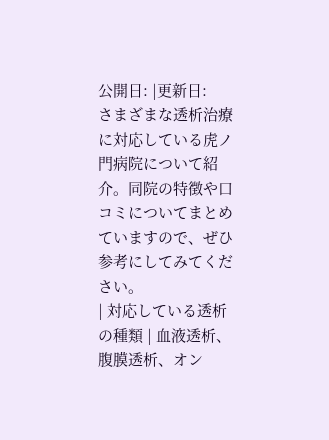公開日: |更新日:
さまざまな透析治療に対応している虎ノ門病院について紹介。同院の特徴や口コミについてまとめていますので、ぜひ参考にしてみてください。
| 対応している透析の種類 | 血液透析、腹膜透析、オン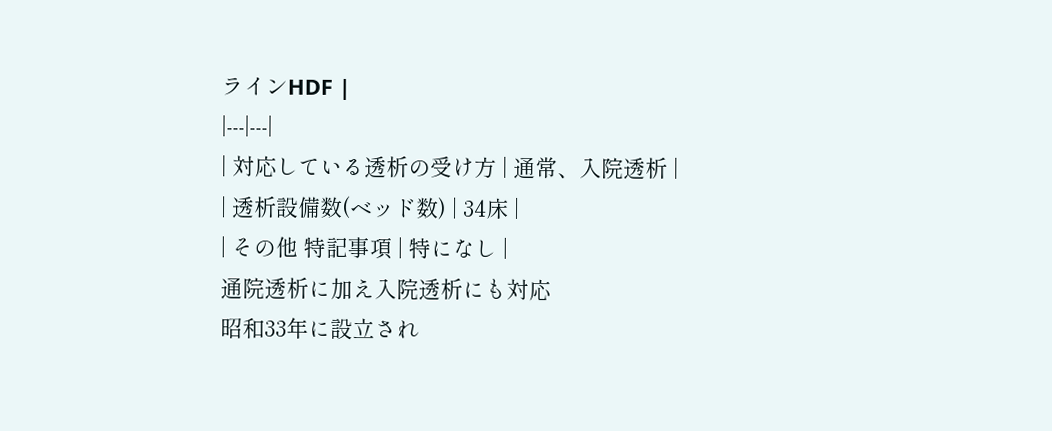ラインHDF |
|---|---|
| 対応している透析の受け方 | 通常、入院透析 |
| 透析設備数(ベッド数) | 34床 |
| その他 特記事項 | 特になし |
通院透析に加え入院透析にも対応
昭和33年に設立され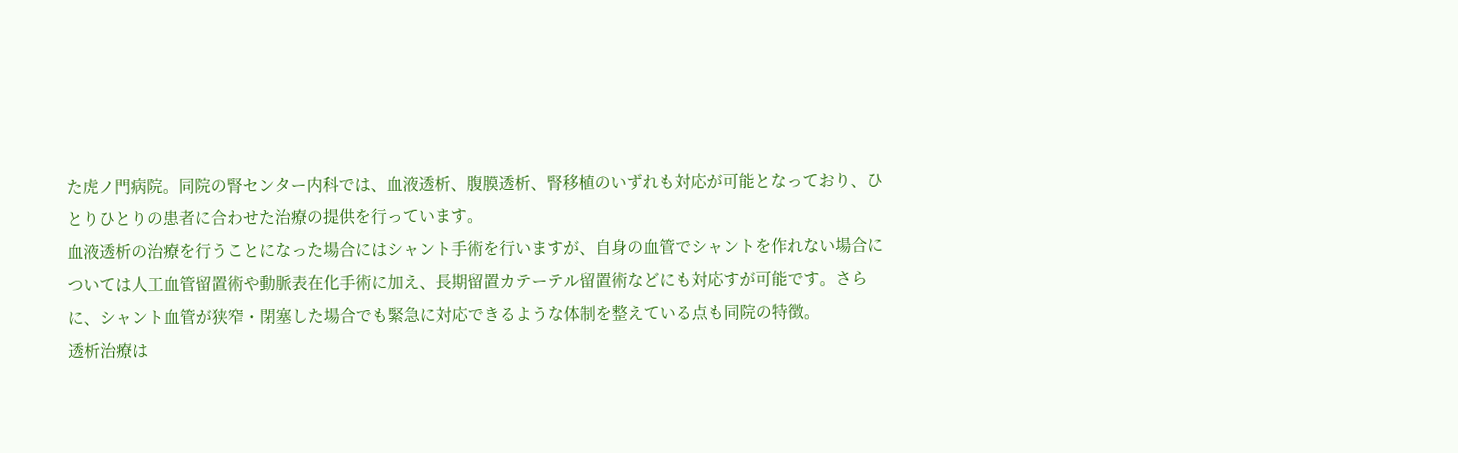た虎ノ門病院。同院の腎センター内科では、血液透析、腹膜透析、腎移植のいずれも対応が可能となっており、ひとりひとりの患者に合わせた治療の提供を行っています。
血液透析の治療を行うことになった場合にはシャント手術を行いますが、自身の血管でシャントを作れない場合については人工血管留置術や動脈表在化手術に加え、長期留置カテーテル留置術などにも対応すが可能です。さらに、シャント血管が狭窄・閉塞した場合でも緊急に対応できるような体制を整えている点も同院の特徴。
透析治療は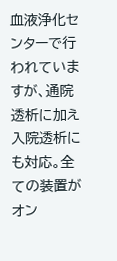血液浄化センターで行われていますが、通院透析に加え入院透析にも対応。全ての装置がオン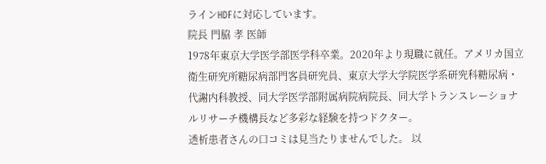ラインHDFに対応しています。
院長 門脇 孝 医師
1978年東京大学医学部医学科卒業。2020年より現職に就任。アメリカ国立衛生研究所糖尿病部門客員研究員、東京大学大学院医学系研究科糖尿病・代謝内科教授、同大学医学部附属病院病院長、同大学トランスレーショナルリサーチ機構長など多彩な経験を持つドクター。
透析患者さんの口コミは見当たりませんでした。 以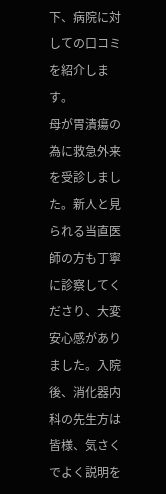下、病院に対しての口コミを紹介します。
母が胃潰瘍の為に救急外来を受診しました。新人と見られる当直医師の方も丁寧に診察してくださり、大変安心感がありました。入院後、消化器内科の先生方は皆様、気さくでよく説明を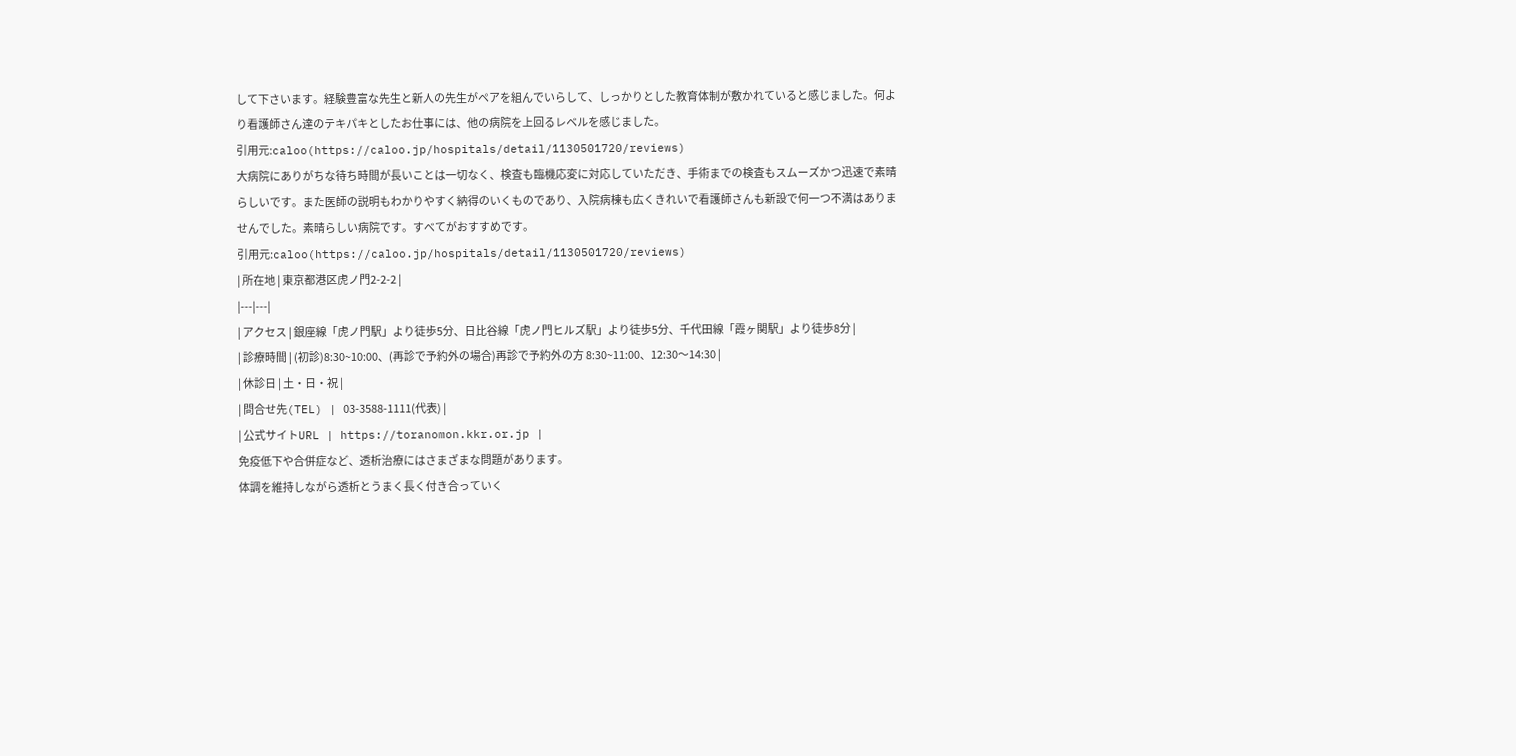して下さいます。経験豊富な先生と新人の先生がペアを組んでいらして、しっかりとした教育体制が敷かれていると感じました。何より看護師さん達のテキパキとしたお仕事には、他の病院を上回るレベルを感じました。
引用元:caloo(https://caloo.jp/hospitals/detail/1130501720/reviews)
大病院にありがちな待ち時間が長いことは一切なく、検査も臨機応変に対応していただき、手術までの検査もスムーズかつ迅速で素晴らしいです。また医師の説明もわかりやすく納得のいくものであり、入院病棟も広くきれいで看護師さんも新設で何一つ不満はありませんでした。素晴らしい病院です。すべてがおすすめです。
引用元:caloo(https://caloo.jp/hospitals/detail/1130501720/reviews)
| 所在地 | 東京都港区虎ノ門2-2-2 |
|---|---|
| アクセス | 銀座線「虎ノ門駅」より徒歩5分、日比谷線「虎ノ門ヒルズ駅」より徒歩5分、千代田線「霞ヶ関駅」より徒歩8分 |
| 診療時間 | (初診)8:30~10:00、(再診で予約外の場合)再診で予約外の方 8:30~11:00、12:30〜14:30 |
| 休診日 | 土・日・祝 |
| 問合せ先(TEL) | 03-3588-1111(代表) |
| 公式サイトURL | https://toranomon.kkr.or.jp |
免疫低下や合併症など、透析治療にはさまざまな問題があります。
体調を維持しながら透析とうまく長く付き合っていく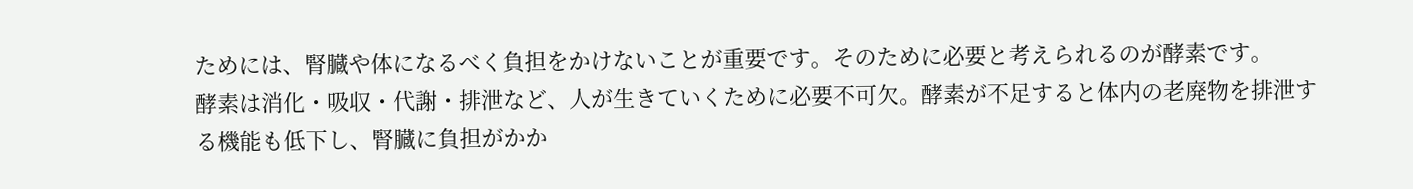ためには、腎臓や体になるべく負担をかけないことが重要です。そのために必要と考えられるのが酵素です。
酵素は消化・吸収・代謝・排泄など、人が生きていくために必要不可欠。酵素が不足すると体内の老廃物を排泄する機能も低下し、腎臓に負担がかか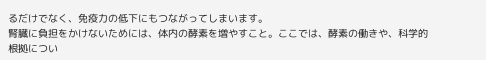るだけでなく、免疫力の低下にもつながってしまいます。
腎臓に負担をかけないためには、体内の酵素を増やすこと。ここでは、酵素の働きや、科学的根拠につい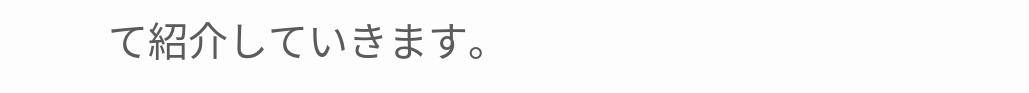て紹介していきます。